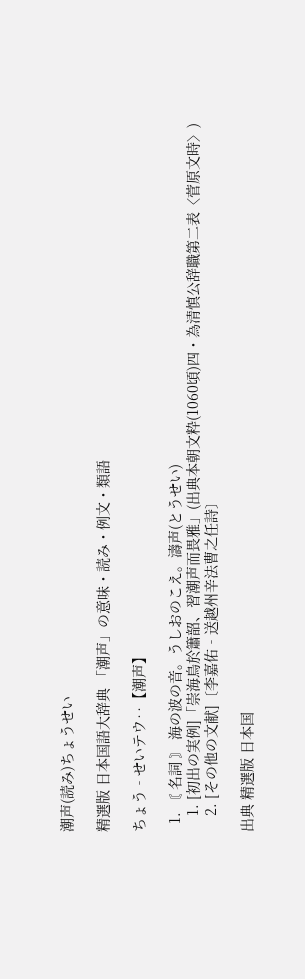潮声(読み)ちょうせい

精選版 日本国語大辞典 「潮声」の意味・読み・例文・類語

ちょう‐せいテウ‥【潮声】

  1. 〘 名詞 〙 海の波の音。うしおのこえ。濤声(とうせい)
    1. [初出の実例]「崇海鳥於簫韶、習潮声而畏雅」(出典本朝文粋(1060頃)四・為清慎公辞職第二表〈菅原文時〉)
    2. [その他の文献]〔李嘉佑‐送越州辛法曹之任詩〕

出典 精選版 日本国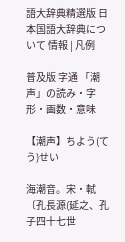語大辞典精選版 日本国語大辞典について 情報 | 凡例

普及版 字通 「潮声」の読み・字形・画数・意味

【潮声】ちよう(てう)せい

海潮音。宋・軾〔孔長源(延之、孔子四十七世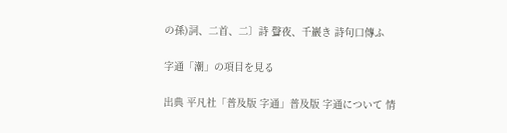の孫)詞、二首、二〕詩 聲夜、千巖き 詩句口傳ふ

字通「潮」の項目を見る

出典 平凡社「普及版 字通」普及版 字通について 情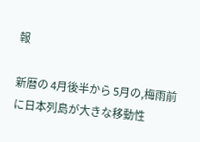報

新暦の 4月後半から 5月の,梅雨前に日本列島が大きな移動性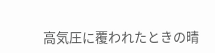高気圧に覆われたときの晴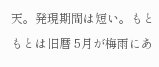天。発現期間は短い。もともとは旧暦 5月が梅雨にあ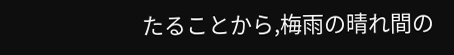たることから,梅雨の晴れ間の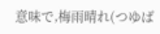意味で,梅雨晴れ(つゆば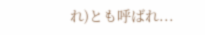れ)とも呼ばれ...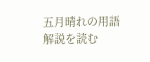五月晴れの用語解説を読む